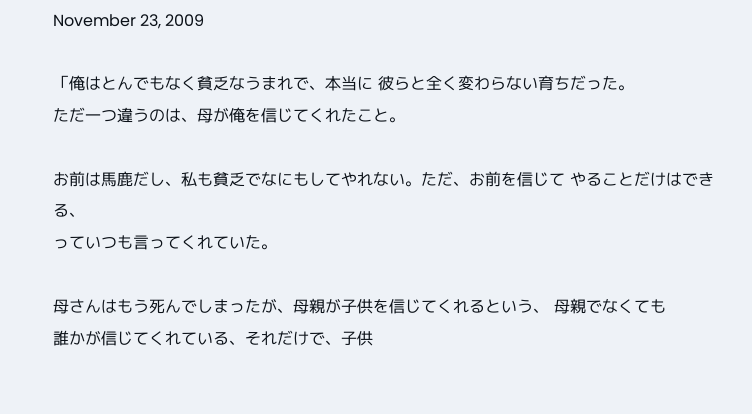November 23, 2009

「俺はとんでもなく貧乏なうまれで、本当に 彼らと全く変わらない育ちだった。
ただ一つ違うのは、母が俺を信じてくれたこと。

お前は馬鹿だし、私も貧乏でなにもしてやれない。ただ、お前を信じて やることだけはできる、
っていつも言ってくれていた。

母さんはもう死んでしまったが、母親が子供を信じてくれるという、 母親でなくても
誰かが信じてくれている、それだけで、子供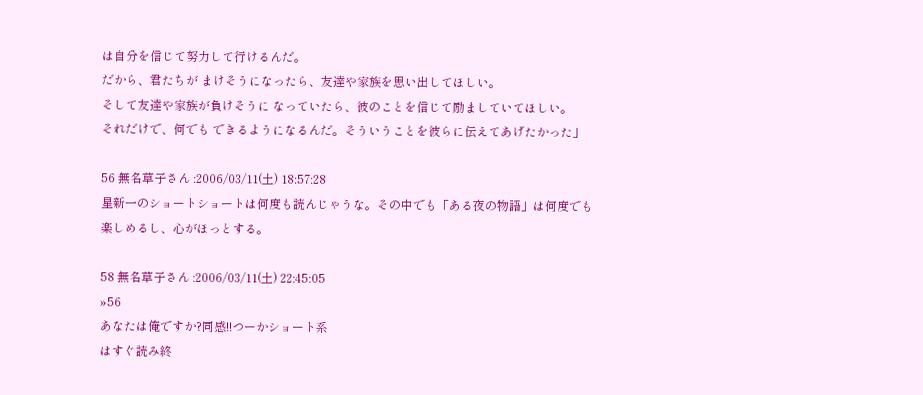は自分を信じて努力して行けるんだ。
だから、君たちが まけそうになったら、友達や家族を思い出してほしい。
そして友達や家族が負けそうに なっていたら、彼のことを信じて励ましていてほしい。
それだけで、何でも できるようになるんだ。そういうことを彼らに伝えてあげたかった」

56 無名草子さん :2006/03/11(土) 18:57:28
星新一のショートショートは何度も読んじゃうな。その中でも「ある夜の物語」は何度でも楽しめるし、心がほっとする。

58 無名草子さん :2006/03/11(土) 22:45:05
»56
あなたは俺ですか?同感!!つーかショート系
はすぐ読み終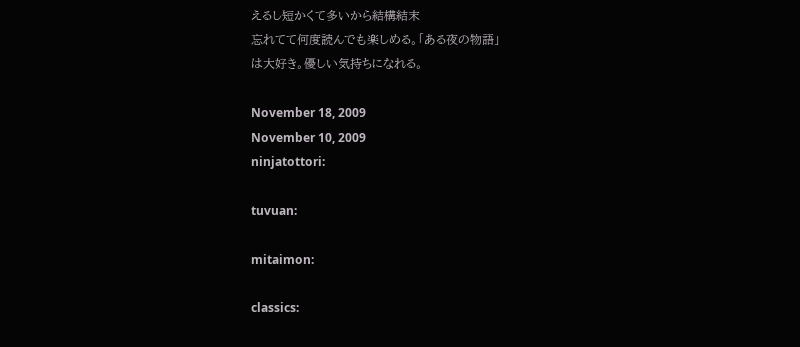えるし短かくて多いから結構結末
忘れてて何度読んでも楽しめる。「ある夜の物語」
は大好き。優しい気持ちになれる。

November 18, 2009
November 10, 2009
ninjatottori:

tuvuan:

mitaimon:

classics: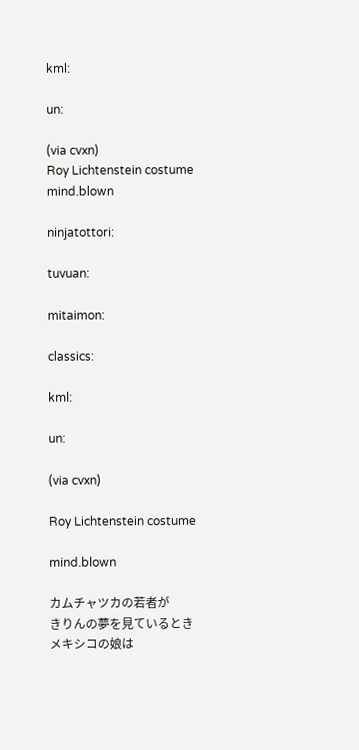kml:

un:

(via cvxn)
Roy Lichtenstein costume
mind.blown

ninjatottori:

tuvuan:

mitaimon:

classics:

kml:

un:

(via cvxn)

Roy Lichtenstein costume

mind.blown

カムチャツカの若者が
きりんの夢を見ているとき
メキシコの娘は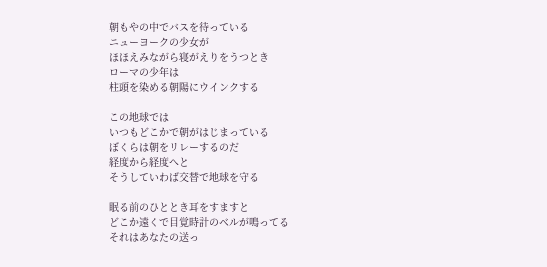朝もやの中でバスを待っている
ニューヨークの少女が
ほほえみながら寝がえりをうつとき
ローマの少年は
柱頭を染める朝陽にウインクする

この地球では
いつもどこかで朝がはじまっている
ぼくらは朝をリレーするのだ
経度から経度へと
そうしていわば交替で地球を守る

眠る前のひととき耳をすますと
どこか遠くで目覚時計のベルが鳴ってる
それはあなたの送っ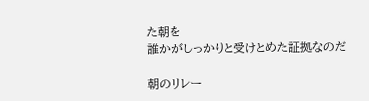た朝を
誰かがしっかりと受けとめた証拠なのだ

朝のリレー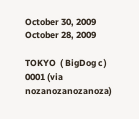October 30, 2009
October 28, 2009

TOKYO  ( BigDog c ) 0001 (via nozanozanozanoza)